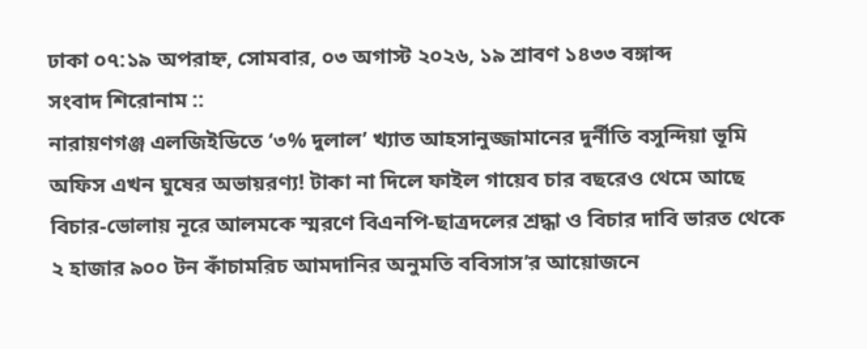ঢাকা ০৭:১৯ অপরাহ্ন, সোমবার, ০৩ অগাস্ট ২০২৬, ১৯ শ্রাবণ ১৪৩৩ বঙ্গাব্দ
সংবাদ শিরোনাম ::
নারায়ণগঞ্জ এলজিইডিতে ‘৩% দুলাল’ খ্যাত আহসানুজ্জামানের দুর্নীতি বসুন্দিয়া ভূমি অফিস এখন ঘুষের অভায়রণ্য! টাকা না দিলে ফাইল গায়েব চার বছরেও থেমে আছে বিচার-ভোলায় নূরে আলমকে স্মরণে বিএনপি-ছাত্রদলের শ্রদ্ধা ও বিচার দাবি ভারত থেকে ২ হাজার ৯০০ টন কাঁচামরিচ আমদানির অনুমতি ববিসাস’র আয়োজনে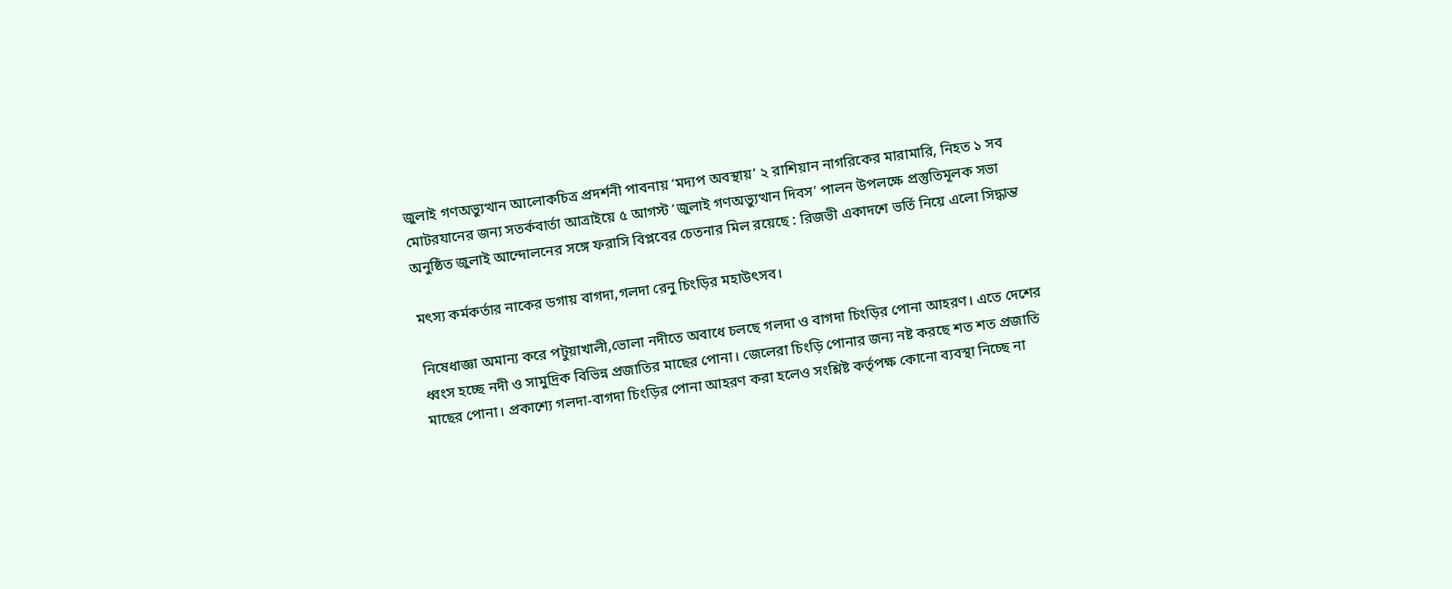জুলাই গণঅভ্যুত্থান আলোকচিত্র প্রদর্শনী পাবনায় ‘মদ্যপ অবস্থায়’ ২ রাশিয়ান নাগরিকের মারামারি, নিহত ১ সব মোটরযানের জন্য সতর্কবার্তা আত্রাইয়ে ৫ আগস্ট ‘জুলাই গণঅভ্যুত্থান দিবস’ পালন উপলক্ষে প্রস্তুতিমূলক সভা অনুষ্ঠিত জুলাই আন্দোলনের সঙ্গে ফরাসি বিপ্লবের চেতনার মিল রয়েছে : রিজভী একাদশে ভর্তি নিয়ে এলো সিদ্ধান্ত

মৎস্য কর্মকর্তার নাকের ডগায় বাগদা,গলদা রেনু চিংড়ির মহাউৎসব।

নিষেধাজ্ঞা অমান্য করে পটুয়াখালী,ভোলা নদীতে অবাধে চলছে গলদা ও বাগদা চিংড়ির পোনা আহরণ। এতে দেশের ধ্বংস হচ্ছে নদী ও সামুদ্রিক বিভিন্ন প্রজাতির মাছের পোনা। জেলেরা চিংড়ি পোনার জন্য নষ্ট করছে শত শত প্রজাতি মাছের পোনা। প্রকাশ্যে গলদা-বাগদা চিংড়ির পোনা আহরণ করা হলেও সংশ্লিষ্ট কর্তৃপক্ষ কোনো ব্যবস্থা নিচ্ছে না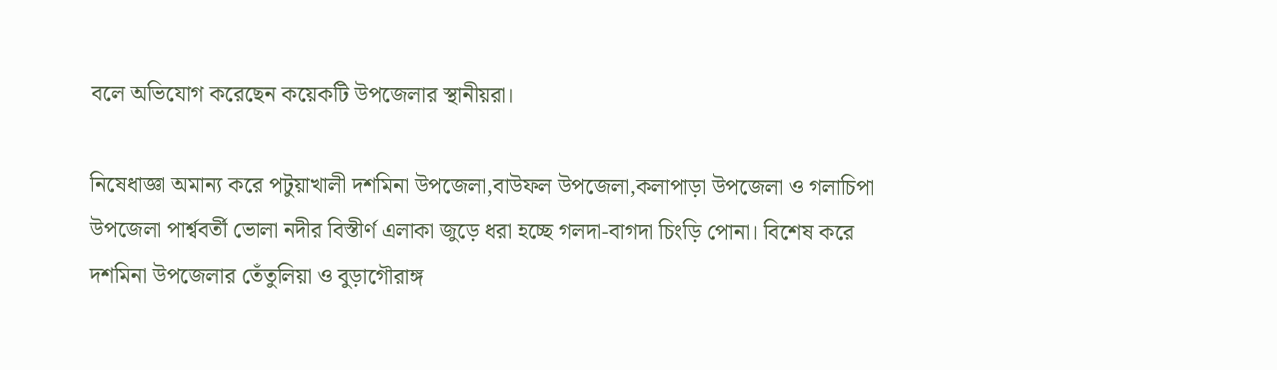বলে অভিযোগ করেছেন কয়েকটি উপজেলার স্থানীয়রা।

নিষেধাজ্ঞা অমান্য করে পটুয়াখালী দশমিনা উপজেলা,বাউফল উপজেলা,কলাপাড়া উপজেলা ও গলাচিপা উপজেলা পার্শ্ববর্তী ভোলা নদীর বিস্তীর্ণ এলাকা জুড়ে ধরা হচ্ছে গলদা-বাগদা চিংড়ি পোনা। বিশেষ করে
দশমিনা উপজেলার তেঁতুলিয়া ও বুড়াগৌরাঙ্গ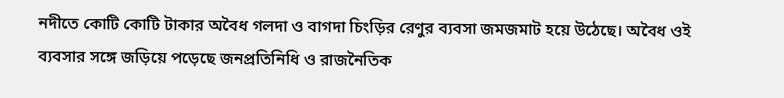নদীতে কোটি কোটি টাকার অবৈধ গলদা ও বাগদা চিংড়ির রেণুর ব্যবসা জমজমাট হয়ে উঠেছে। অবৈধ ওই ব্যবসার সঙ্গে জড়িয়ে পড়েছে জনপ্রতিনিধি ও রাজনৈতিক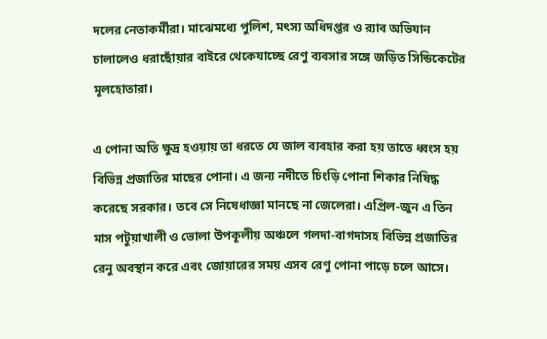দলের নেতাকর্মীরা। মাঝেমধ্যে পুলিশ, মৎস্য অধিদপ্তর ও র‌্যাব অভিযান চালালেও ধরাছোঁয়ার বাইরে থেকেযাচ্ছে রেণু ব্যবসার সঙ্গে জড়িত সিন্ডিকেটের মূলহোতারা।

এ পোনা অতি ক্ষুদ্র হওয়ায় তা ধরতে যে জাল ব্যবহার করা হয় তাতে ধ্বংস হয় বিভিন্ন প্রজাতির মাছের পোনা। এ জন্য নদীতে চিংড়ি পোনা শিকার নিষিদ্ধ করেছে সরকার। তবে সে নিষেধাজ্ঞা মানছে না জেলেরা। এপ্রিল-জুন এ তিন মাস পটুয়াখালী ও ভোলা উপকূলীয় অঞ্চলে গলদা-বাগদাসহ বিভিন্ন প্রজাতির রেনু অবস্থান করে এবং জোয়ারের সময় এসব রেণু পোনা পাড়ে চলে আসে।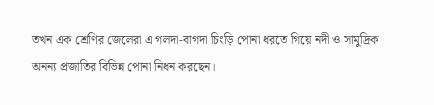তখন এক শ্রেণির জেলেরা এ গলদা-বাগদা চিংড়ি পোনা ধরতে গিয়ে নদী ও সামুদ্রিক অনন্য প্রজাতির বিভিন্ন পোনা নিধন করছেন।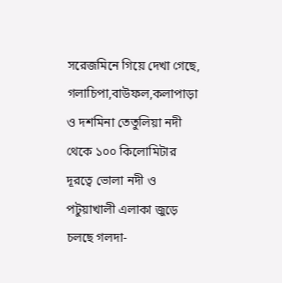সরেজমিনে গিয়ে দেখা গেছে, গলাচিপা,বাউফল,কলাপাড়া ও দশমিনা তেতুলিয়া নদী থেকে ১০০ কিলোমিটার দূরত্বে ভোলা নদী ও পটুয়াখালী এলাকা জুড়ে চলছে গলদা-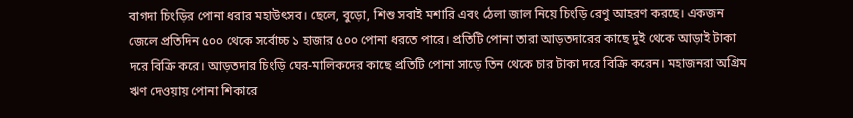বাগদা চিংড়ির পোনা ধরার মহাউৎসব। ছেলে, বুড়ো, শিশু সবাই মশারি এবং ঠেলা জাল নিয়ে চিংড়ি রেণু আহরণ করছে। একজন জেলে প্রতিদিন ৫০০ থেকে সর্বোচ্চ ১ হাজার ৫০০ পোনা ধরতে পারে। প্রতিটি পোনা তারা আড়তদারের কাছে দুই থেকে আড়াই টাকা দরে বিক্রি করে। আড়তদার চিংড়ি ঘের-মালিকদের কাছে প্রতিটি পোনা সাড়ে তিন থেকে চার টাকা দরে বিক্রি করেন। মহাজনরা অগ্রিম ঋণ দেওয়ায় পোনা শিকারে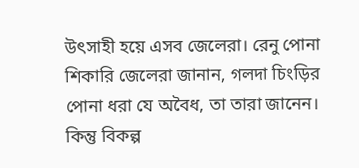উৎসাহী হয়ে এসব জেলেরা। রেনু পোনা শিকারি জেলেরা জানান, গলদা চিংড়ির পোনা ধরা যে অবৈধ, তা তারা জানেন। কিন্তু বিকল্প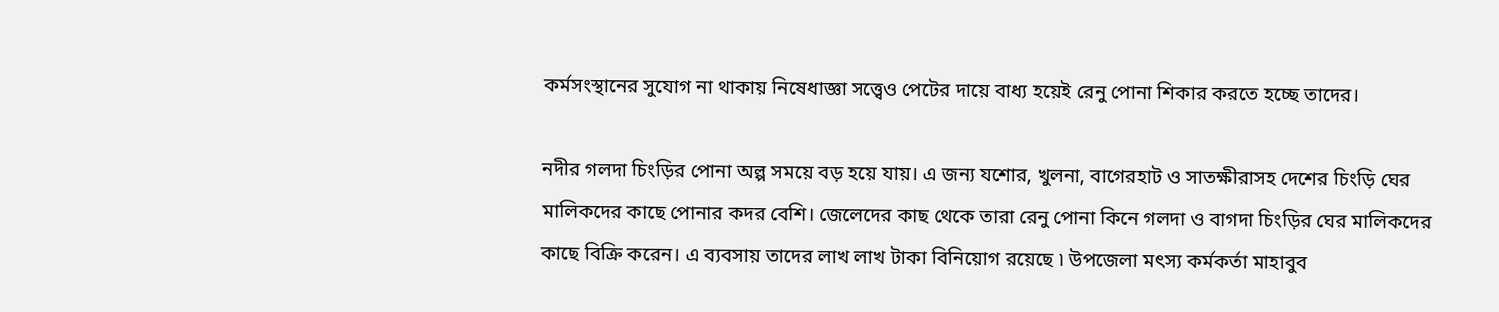কর্মসংস্থানের সুযোগ না থাকায় নিষেধাজ্ঞা সত্ত্বেও পেটের দায়ে বাধ্য হয়েই রেনু পোনা শিকার করতে হচ্ছে তাদের।

নদীর গলদা চিংড়ির পোনা অল্প সময়ে বড় হয়ে যায়। এ জন্য যশোর, খুলনা, বাগেরহাট ও সাতক্ষীরাসহ দেশের চিংড়ি ঘের মালিকদের কাছে পোনার কদর বেশি। জেলেদের কাছ থেকে তারা রেনু পোনা কিনে গলদা ও বাগদা চিংড়ির ঘের মালিকদের কাছে বিক্রি করেন। এ ব্যবসায় তাদের লাখ লাখ টাকা বিনিয়োগ রয়েছে ৷ উপজেলা মৎস্য কর্মকর্তা মাহাবুব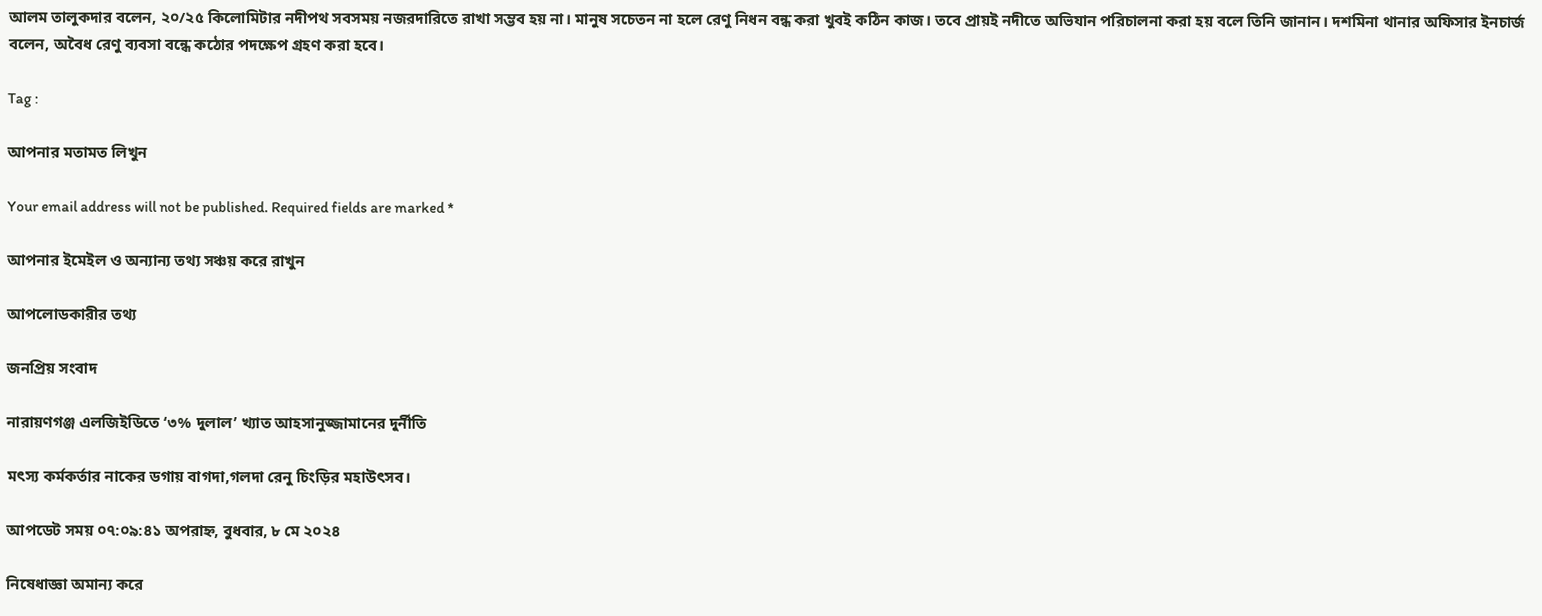আলম তালুকদার বলেন, ২০/২৫ কিলোমিটার নদীপথ সবসময় নজরদারিতে রাখা সম্ভব হয় না। মানুষ সচেতন না হলে রেণু নিধন বন্ধ করা খুবই কঠিন কাজ। তবে প্রায়ই নদীতে অভিযান পরিচালনা করা হয় বলে তিনি জানান। দশমিনা থানার অফিসার ইনচার্জ বলেন, অবৈধ রেণু ব্যবসা বন্ধে কঠোর পদক্ষেপ গ্রহণ করা হবে।

Tag :

আপনার মতামত লিখুন

Your email address will not be published. Required fields are marked *

আপনার ইমেইল ও অন্যান্য তথ্য সঞ্চয় করে রাখুন

আপলোডকারীর তথ্য

জনপ্রিয় সংবাদ

নারায়ণগঞ্জ এলজিইডিতে ‘৩% দুলাল’ খ্যাত আহসানুজ্জামানের দুর্নীতি

মৎস্য কর্মকর্তার নাকের ডগায় বাগদা,গলদা রেনু চিংড়ির মহাউৎসব।

আপডেট সময় ০৭:০৯:৪১ অপরাহ্ন, বুধবার, ৮ মে ২০২৪

নিষেধাজ্ঞা অমান্য করে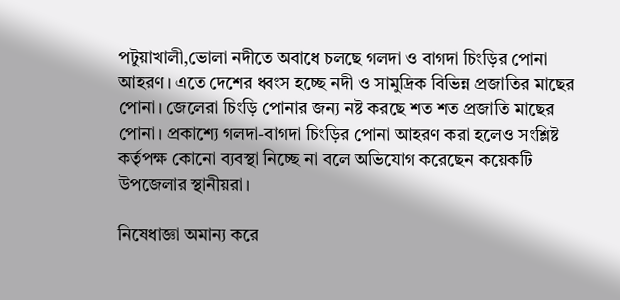পটুয়াখালী,ভোলা নদীতে অবাধে চলছে গলদা ও বাগদা চিংড়ির পোনা আহরণ। এতে দেশের ধ্বংস হচ্ছে নদী ও সামুদ্রিক বিভিন্ন প্রজাতির মাছের পোনা। জেলেরা চিংড়ি পোনার জন্য নষ্ট করছে শত শত প্রজাতি মাছের পোনা। প্রকাশ্যে গলদা-বাগদা চিংড়ির পোনা আহরণ করা হলেও সংশ্লিষ্ট কর্তৃপক্ষ কোনো ব্যবস্থা নিচ্ছে না বলে অভিযোগ করেছেন কয়েকটি উপজেলার স্থানীয়রা।

নিষেধাজ্ঞা অমান্য করে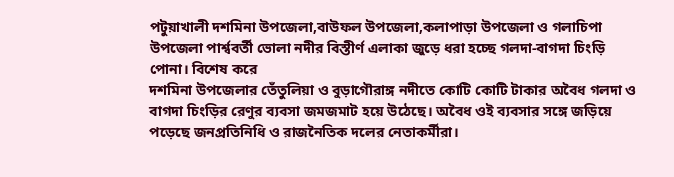পটুয়াখালী দশমিনা উপজেলা,বাউফল উপজেলা,কলাপাড়া উপজেলা ও গলাচিপা উপজেলা পার্শ্ববর্তী ভোলা নদীর বিস্তীর্ণ এলাকা জুড়ে ধরা হচ্ছে গলদা-বাগদা চিংড়ি পোনা। বিশেষ করে
দশমিনা উপজেলার তেঁতুলিয়া ও বুড়াগৌরাঙ্গ নদীতে কোটি কোটি টাকার অবৈধ গলদা ও বাগদা চিংড়ির রেণুর ব্যবসা জমজমাট হয়ে উঠেছে। অবৈধ ওই ব্যবসার সঙ্গে জড়িয়ে পড়েছে জনপ্রতিনিধি ও রাজনৈতিক দলের নেতাকর্মীরা।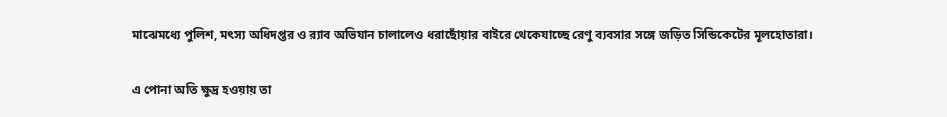মাঝেমধ্যে পুলিশ, মৎস্য অধিদপ্তর ও র‌্যাব অভিযান চালালেও ধরাছোঁয়ার বাইরে থেকেযাচ্ছে রেণু ব্যবসার সঙ্গে জড়িত সিন্ডিকেটের মূলহোতারা।

এ পোনা অতি ক্ষুদ্র হওয়ায় তা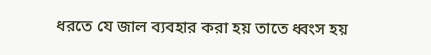ধরতে যে জাল ব্যবহার করা হয় তাতে ধ্বংস হয়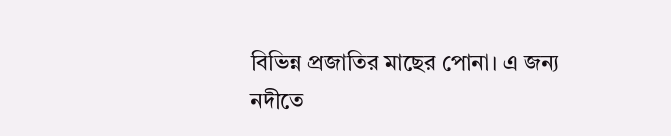বিভিন্ন প্রজাতির মাছের পোনা। এ জন্য নদীতে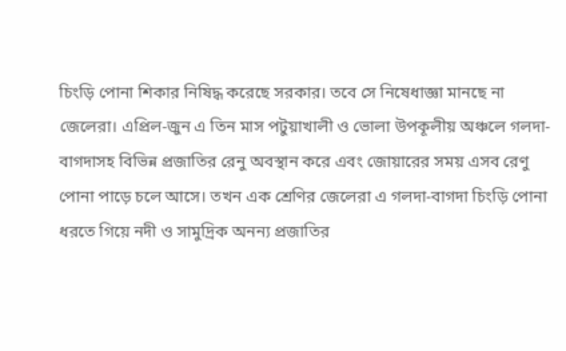চিংড়ি পোনা শিকার নিষিদ্ধ করেছে সরকার। তবে সে নিষেধাজ্ঞা মানছে না জেলেরা। এপ্রিল-জুন এ তিন মাস পটুয়াখালী ও ভোলা উপকূলীয় অঞ্চলে গলদা-বাগদাসহ বিভিন্ন প্রজাতির রেনু অবস্থান করে এবং জোয়ারের সময় এসব রেণু পোনা পাড়ে চলে আসে। তখন এক শ্রেণির জেলেরা এ গলদা-বাগদা চিংড়ি পোনা ধরতে গিয়ে নদী ও সামুদ্রিক অনন্য প্রজাতির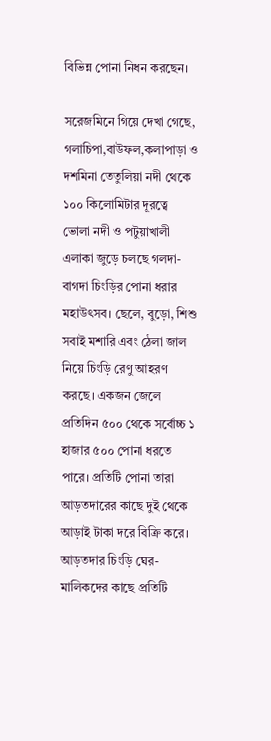বিভিন্ন পোনা নিধন করছেন।

সরেজমিনে গিয়ে দেখা গেছে, গলাচিপা,বাউফল,কলাপাড়া ও দশমিনা তেতুলিয়া নদী থেকে ১০০ কিলোমিটার দূরত্বে ভোলা নদী ও পটুয়াখালী এলাকা জুড়ে চলছে গলদা-বাগদা চিংড়ির পোনা ধরার মহাউৎসব। ছেলে, বুড়ো, শিশু সবাই মশারি এবং ঠেলা জাল নিয়ে চিংড়ি রেণু আহরণ করছে। একজন জেলে প্রতিদিন ৫০০ থেকে সর্বোচ্চ ১ হাজার ৫০০ পোনা ধরতে পারে। প্রতিটি পোনা তারা আড়তদারের কাছে দুই থেকে আড়াই টাকা দরে বিক্রি করে। আড়তদার চিংড়ি ঘের-মালিকদের কাছে প্রতিটি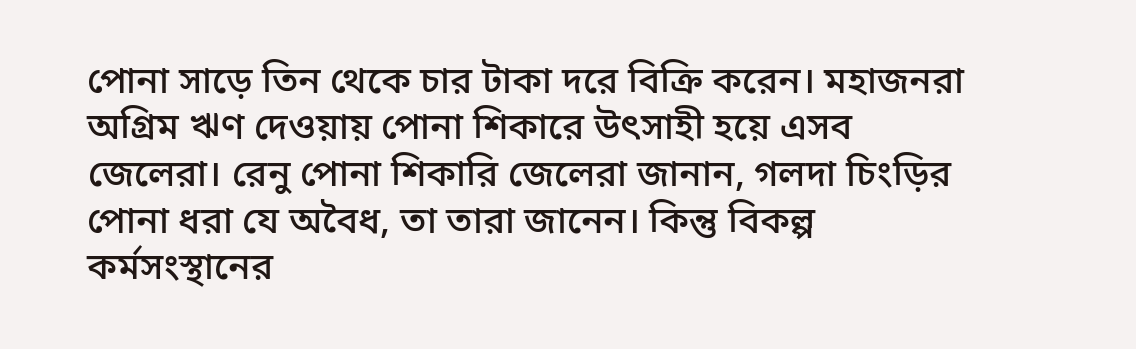পোনা সাড়ে তিন থেকে চার টাকা দরে বিক্রি করেন। মহাজনরা অগ্রিম ঋণ দেওয়ায় পোনা শিকারে উৎসাহী হয়ে এসব জেলেরা। রেনু পোনা শিকারি জেলেরা জানান, গলদা চিংড়ির পোনা ধরা যে অবৈধ, তা তারা জানেন। কিন্তু বিকল্প কর্মসংস্থানের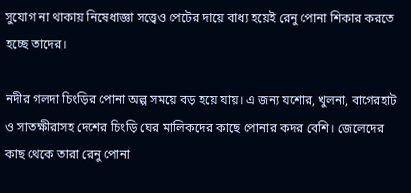সুযোগ না থাকায় নিষেধাজ্ঞা সত্ত্বেও পেটের দায়ে বাধ্য হয়েই রেনু পোনা শিকার করতে হচ্ছে তাদের।

নদীর গলদা চিংড়ির পোনা অল্প সময়ে বড় হয়ে যায়। এ জন্য যশোর, খুলনা, বাগেরহাট ও সাতক্ষীরাসহ দেশের চিংড়ি ঘের মালিকদের কাছে পোনার কদর বেশি। জেলেদের কাছ থেকে তারা রেনু পোনা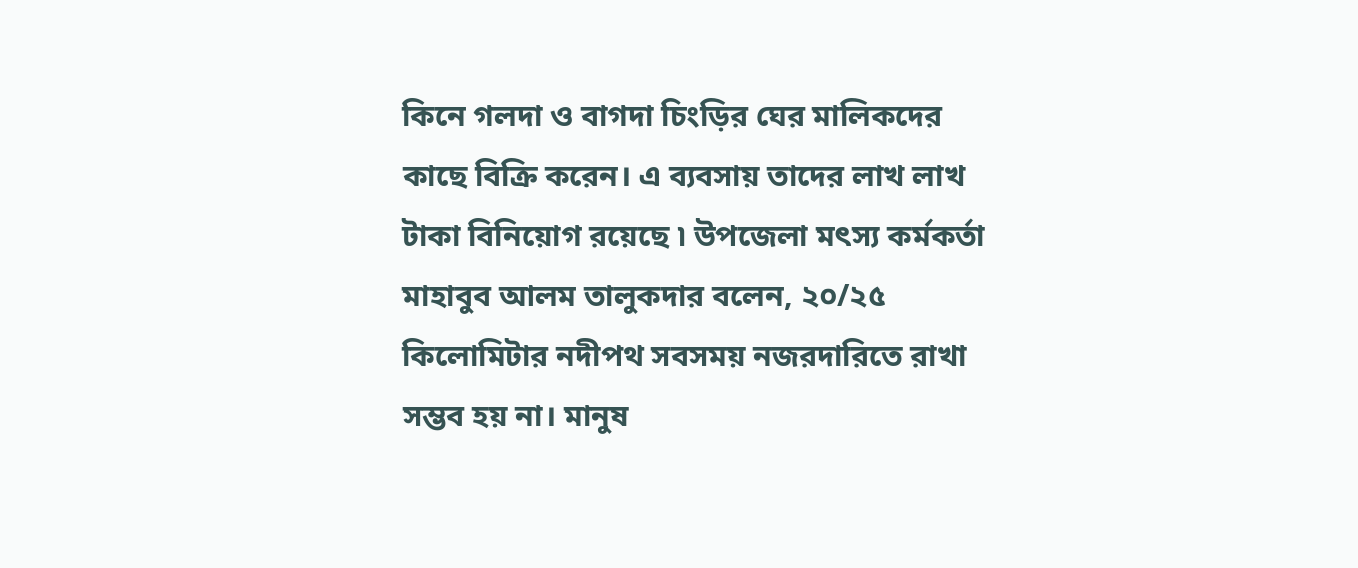কিনে গলদা ও বাগদা চিংড়ির ঘের মালিকদের কাছে বিক্রি করেন। এ ব্যবসায় তাদের লাখ লাখ টাকা বিনিয়োগ রয়েছে ৷ উপজেলা মৎস্য কর্মকর্তা মাহাবুব আলম তালুকদার বলেন, ২০/২৫ কিলোমিটার নদীপথ সবসময় নজরদারিতে রাখা সম্ভব হয় না। মানুষ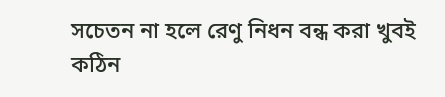সচেতন না হলে রেণু নিধন বন্ধ করা খুবই কঠিন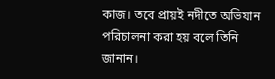কাজ। তবে প্রায়ই নদীতে অভিযান পরিচালনা করা হয় বলে তিনি জানান।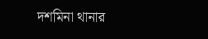দশমিনা থানার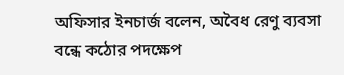অফিসার ইনচার্জ বলেন, অবৈধ রেণু ব্যবসা বন্ধে কঠোর পদক্ষেপ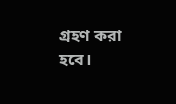গ্রহণ করা হবে।